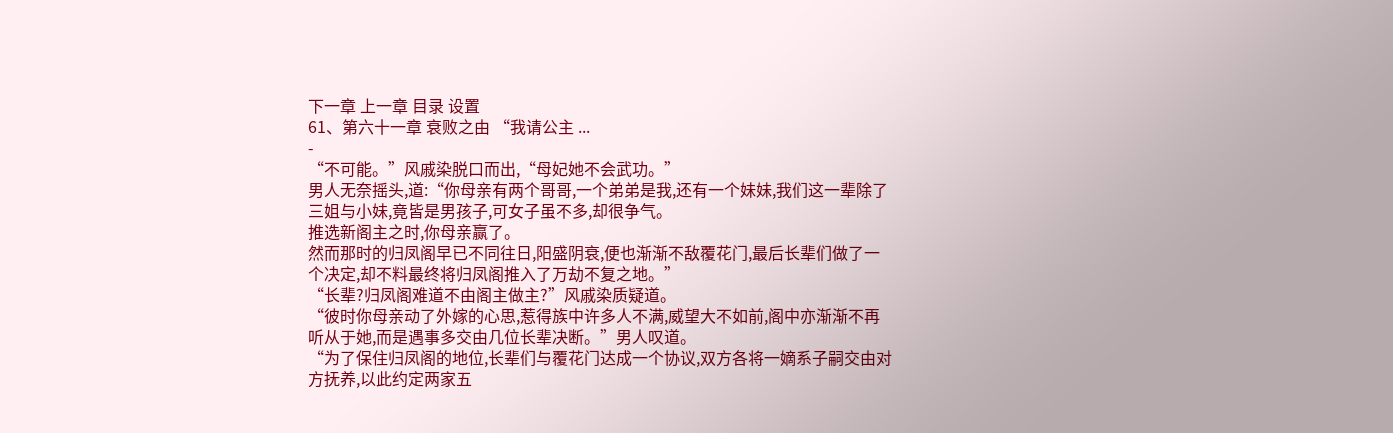下一章 上一章 目录 设置
61、第六十一章 衰败之由 “我请公主 ...
-
“不可能。”风戚染脱口而出,“母妃她不会武功。”
男人无奈摇头,道:“你母亲有两个哥哥,一个弟弟是我,还有一个妹妹,我们这一辈除了三姐与小妹,竟皆是男孩子,可女子虽不多,却很争气。
推选新阁主之时,你母亲赢了。
然而那时的归凤阁早已不同往日,阳盛阴衰,便也渐渐不敌覆花门,最后长辈们做了一个决定,却不料最终将归凤阁推入了万劫不复之地。”
“长辈?归凤阁难道不由阁主做主?”风戚染质疑道。
“彼时你母亲动了外嫁的心思,惹得族中许多人不满,威望大不如前,阁中亦渐渐不再听从于她,而是遇事多交由几位长辈决断。”男人叹道。
“为了保住归凤阁的地位,长辈们与覆花门达成一个协议,双方各将一嫡系子嗣交由对方抚养,以此约定两家五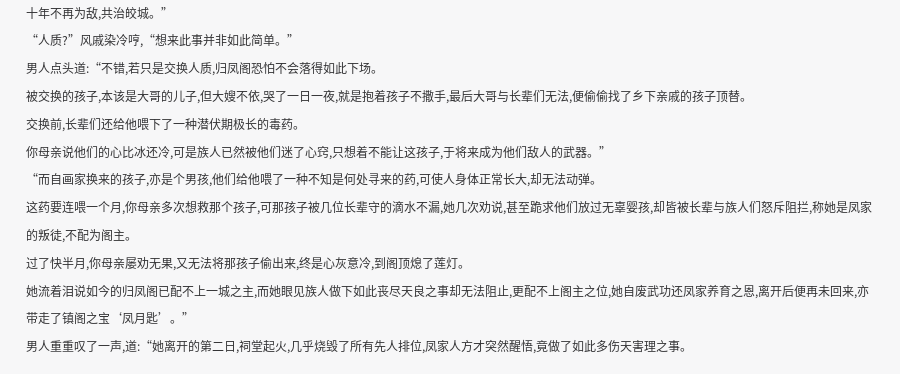十年不再为敌,共治皎城。”
“人质?”风戚染冷哼,“想来此事并非如此简单。”
男人点头道:“不错,若只是交换人质,归凤阁恐怕不会落得如此下场。
被交换的孩子,本该是大哥的儿子,但大嫂不依,哭了一日一夜,就是抱着孩子不撒手,最后大哥与长辈们无法,便偷偷找了乡下亲戚的孩子顶替。
交换前,长辈们还给他喂下了一种潜伏期极长的毒药。
你母亲说他们的心比冰还冷,可是族人已然被他们迷了心窍,只想着不能让这孩子,于将来成为他们敌人的武器。”
“而自画家换来的孩子,亦是个男孩,他们给他喂了一种不知是何处寻来的药,可使人身体正常长大,却无法动弹。
这药要连喂一个月,你母亲多次想救那个孩子,可那孩子被几位长辈守的滴水不漏,她几次劝说,甚至跪求他们放过无辜婴孩,却皆被长辈与族人们怒斥阻拦,称她是凤家的叛徒,不配为阁主。
过了快半月,你母亲屡劝无果,又无法将那孩子偷出来,终是心灰意冷,到阁顶熄了莲灯。
她流着泪说如今的归凤阁已配不上一城之主,而她眼见族人做下如此丧尽天良之事却无法阻止,更配不上阁主之位,她自废武功还凤家养育之恩,离开后便再未回来,亦带走了镇阁之宝‘凤月匙’。”
男人重重叹了一声,道:“她离开的第二日,祠堂起火,几乎烧毁了所有先人排位,凤家人方才突然醒悟,竟做了如此多伤天害理之事。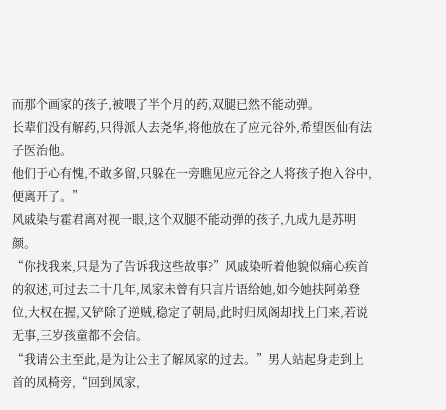而那个画家的孩子,被喂了半个月的药,双腿已然不能动弹。
长辈们没有解药,只得派人去尧华,将他放在了应元谷外,希望医仙有法子医治他。
他们于心有愧,不敢多留,只躲在一旁瞧见应元谷之人将孩子抱入谷中,便离开了。”
风戚染与霍君离对视一眼,这个双腿不能动弹的孩子,九成九是苏明颜。
“你找我来,只是为了告诉我这些故事?”风戚染听着他貌似痛心疾首的叙述,可过去二十几年,凤家未曾有只言片语给她,如今她扶阿弟登位,大权在握,又铲除了逆贼,稳定了朝局,此时归凤阁却找上门来,若说无事,三岁孩童都不会信。
“我请公主至此,是为让公主了解凤家的过去。”男人站起身走到上首的凤椅旁,“回到凤家,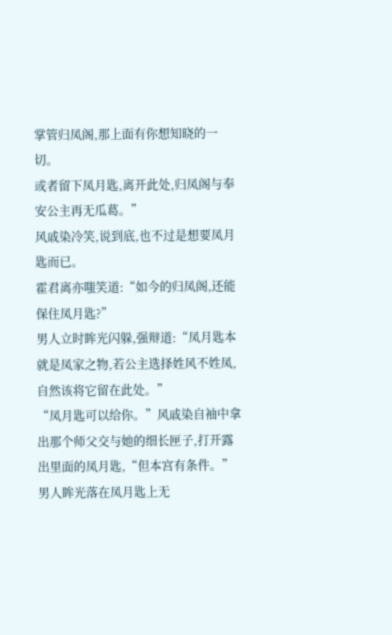掌管归凤阁,那上面有你想知晓的一切。
或者留下凤月匙,离开此处,归凤阁与奉安公主再无瓜葛。”
风戚染冷笑,说到底,也不过是想要凤月匙而已。
霍君离亦嗤笑道:“如今的归凤阁,还能保住凤月匙?”
男人立时眸光闪躲,强辩道:“凤月匙本就是凤家之物,若公主选择姓风不姓凤,自然该将它留在此处。”
“凤月匙可以给你。”风戚染自袖中拿出那个师父交与她的细长匣子,打开露出里面的凤月匙,“但本宫有条件。”
男人眸光落在凤月匙上无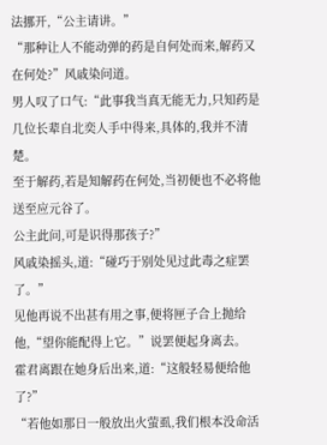法挪开,“公主请讲。”
“那种让人不能动弹的药是自何处而来,解药又在何处?”风戚染问道。
男人叹了口气:“此事我当真无能无力,只知药是几位长辈自北奕人手中得来,具体的,我并不清楚。
至于解药,若是知解药在何处,当初便也不必将他送至应元谷了。
公主此问,可是识得那孩子?”
风戚染摇头,道:“碰巧于别处见过此毒之症罢了。”
见他再说不出甚有用之事,便将匣子合上抛给他,“望你能配得上它。”说罢便起身离去。
霍君离跟在她身后出来,道:“这般轻易便给他了?”
“若他如那日一般放出火萤虱,我们根本没命活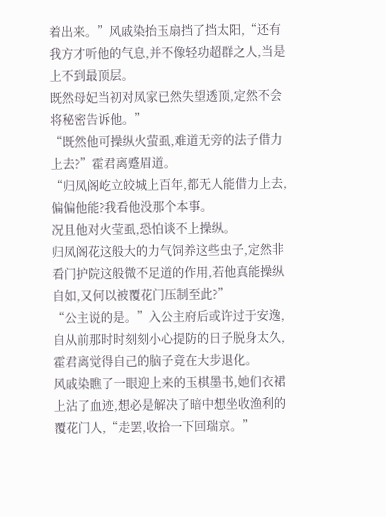着出来。”风戚染抬玉扇挡了挡太阳,“还有我方才听他的气息,并不像轻功超群之人,当是上不到最顶层。
既然母妃当初对凤家已然失望透顶,定然不会将秘密告诉他。”
“既然他可操纵火萤虱,难道无旁的法子借力上去?”霍君离蹙眉道。
“归凤阁屹立皎城上百年,都无人能借力上去,偏偏他能?我看他没那个本事。
况且他对火莹虱,恐怕谈不上操纵。
归凤阁花这般大的力气饲养这些虫子,定然非看门护院这般微不足道的作用,若他真能操纵自如,又何以被覆花门压制至此?”
“公主说的是。”入公主府后或许过于安逸,自从前那时时刻刻小心提防的日子脱身太久,霍君离觉得自己的脑子竟在大步退化。
风戚染瞧了一眼迎上来的玉棋墨书,她们衣裙上沾了血迹,想必是解决了暗中想坐收渔利的覆花门人,“走罢,收拾一下回瑞京。”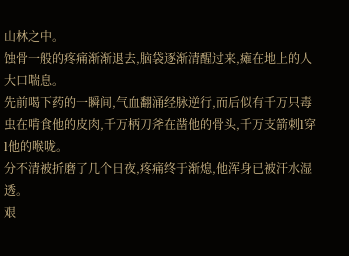山林之中。
蚀骨一般的疼痛渐渐退去,脑袋逐渐清醒过来,瘫在地上的人大口喘息。
先前喝下药的一瞬间,气血翻涌经脉逆行,而后似有千万只毒虫在啃食他的皮肉,千万柄刀斧在凿他的骨头,千万支箭刺l穿l他的喉咙。
分不清被折磨了几个日夜,疼痛终于渐熄,他浑身已被汗水湿透。
艰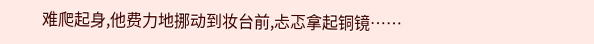难爬起身,他费力地挪动到妆台前,忐忑拿起铜镜……